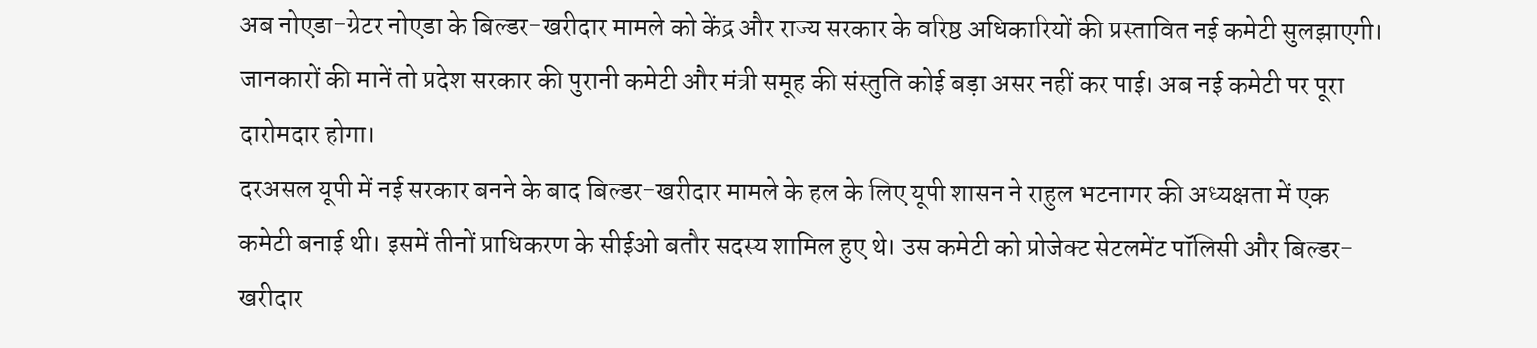अब नोएडा-ग्रेटर नोएडा के बिल्डर-खरीदार मामले को केंद्र और राज्य सरकार के वरिष्ठ अधिकारियों की प्रस्तावित नई कमेटी सुलझाएगी। जानकारों की मानें तो प्रदेश सरकार की पुरानी कमेटी और मंत्री समूह की संस्तुति कोई बड़ा असर नहीं कर पाई। अब नई कमेटी पर पूरा दारोमदार होगा।
दरअसल यूपी में नई सरकार बनने के बाद बिल्डर-खरीदार मामले के हल के लिए यूपी शासन ने राहुल भटनागर की अध्यक्षता में एक कमेटी बनाई थी। इसमें तीनों प्राधिकरण के सीईओ बतौर सदस्य शामिल हुए थे। उस कमेटी को प्रोजेक्ट सेटलमेंट पॉलिसी और बिल्डर-खरीदार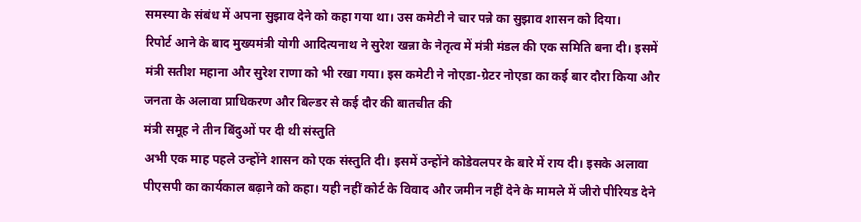समस्या के संबंध में अपना सुझाव देने को कहा गया था। उस कमेटी ने चार पन्ने का सुझाव शासन को दिया।
रिपोर्ट आने के बाद मुख्यमंत्री योगी आदित्यनाथ ने सुरेश खन्ना के नेतृत्व में मंत्री मंडल की एक समिति बना दी। इसमें मंत्री सतीश महाना और सुरेश राणा को भी रखा गया। इस कमेटी ने नोएडा-ग्रेटर नोएडा का कई बार दौरा किया और जनता के अलावा प्राधिकरण और बिल्डर से कई दौर की बातचीत की
मंत्री समूह ने तीन बिंदुओं पर दी थी संस्तुति
अभी एक माह पहले उन्होंने शासन को एक संस्तुति दी। इसमें उन्होंने कोडेवलपर के बारे में राय दी। इसके अलावा पीएसपी का कार्यकाल बढ़ाने को कहा। यही नहीं कोर्ट के विवाद और जमीन नहीं देने के मामले में जीरो पीरियड देने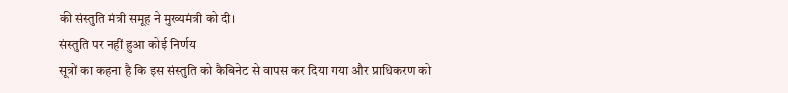की संस्तुति मंत्री समूह ने मुख्यमंत्री को दी।
संस्तुति पर नहीं हुआ कोई निर्णय
सूत्रों का कहना है कि इस संस्तुति को कैबिनेट से वापस कर दिया गया और प्राधिकरण को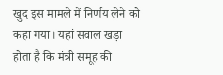खुद इस मामले में निर्णय लेने को कहा गया। यहां सवाल खड़ा होता है कि मंत्री समूह की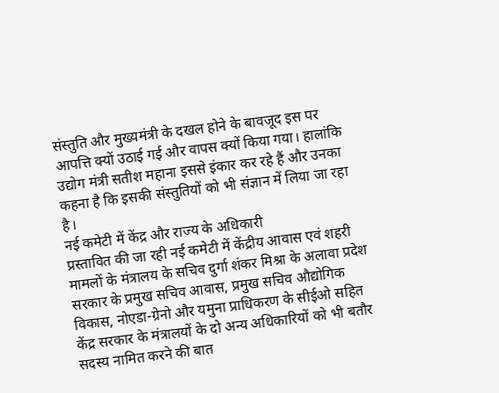संस्तुति और मुख्यमंत्री के दखल होने के बावजूद इस पर आपत्ति क्यों उठाई गई और वापस क्यों किया गया। हालांकि उद्योग मंत्री सतीश महाना इससे इंकार कर रहे हैं और उनका कहना है कि इसकी संस्तुतियों को भी संज्ञान में लिया जा रहा है।
नई कमेटी में केंद्र और राज्य के अधिकारी
प्रस्तावित की जा रही नई कमेटी में केंद्रीय आवास एवं शहरी मामलों के मंत्रालय के सचिव दुर्गा शंकर मिश्रा के अलावा प्रदेश सरकार के प्रमुख सचिव आवास, प्रमुख सचिव औद्योगिक विकास, नोएडा-ग्रेनो और यमुना प्राधिकरण के सीईओ सहित केंद्र सरकार के मंत्रालयों के दो अन्य अधिकारियों को भी बतौर सदस्य नामित करने की बात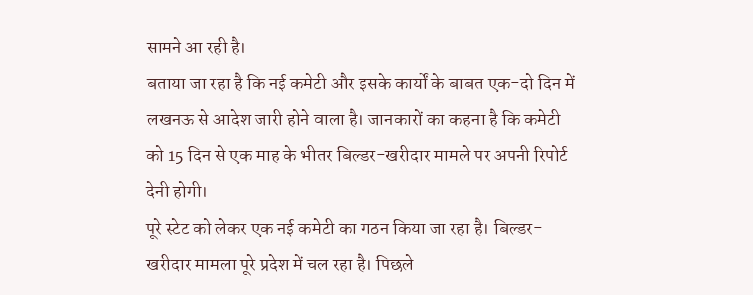सामने आ रही है।
बताया जा रहा है कि नई कमेटी और इसके कार्यों के बाबत एक-दो दिन में लखनऊ से आदेश जारी होने वाला है। जानकारों का कहना है कि कमेटी को 15 दिन से एक माह के भीतर बिल्डर-खरीदार मामले पर अपनी रिपोर्ट देनी होगी।
पूरे स्टेट को लेकर एक नई कमेटी का गठन किया जा रहा है। बिल्डर-खरीदार मामला पूरे प्रदेश में चल रहा है। पिछले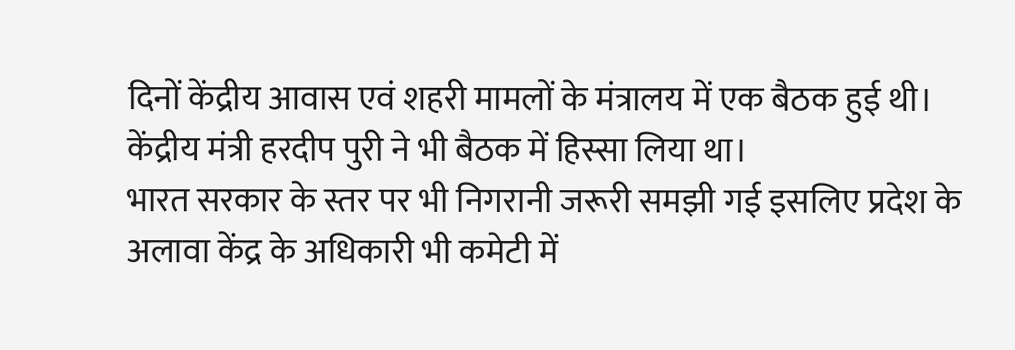दिनों केंद्रीय आवास एवं शहरी मामलों के मंत्रालय में एक बैठक हुई थी। केंद्रीय मंत्री हरदीप पुरी ने भी बैठक में हिस्सा लिया था।
भारत सरकार के स्तर पर भी निगरानी जरूरी समझी गई इसलिए प्रदेश के अलावा केंद्र के अधिकारी भी कमेटी में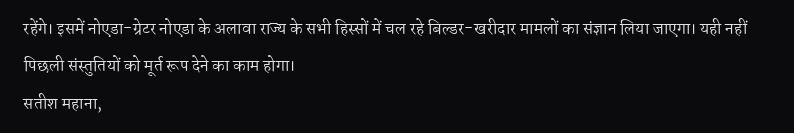रहेंगे। इसमें नोएडा-ग्रेटर नोएडा के अलावा राज्य के सभी हिस्सों में चल रहे बिल्डर-खरीदार मामलों का संज्ञान लिया जाएगा। यही नहीं पिछली संस्तुतियों को मूर्त रूप देने का काम होगा।
सतीश महाना,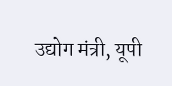उद्योग मंत्री, यूपी